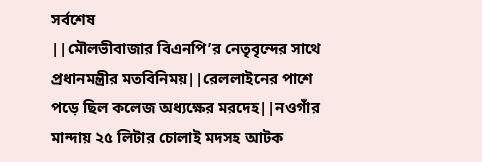সর্বশেষ
||মৌলভীবাজার বিএনপি’র নেতৃবৃন্দের সাথে প্রধানমন্ত্রীর মতবিনিময়||রেললাইনের পাশে পড়ে ছিল কলেজ অধ্যক্ষের মরদেহ||নওগাঁর মান্দায় ২৫ লিটার চোলাই মদসহ আটক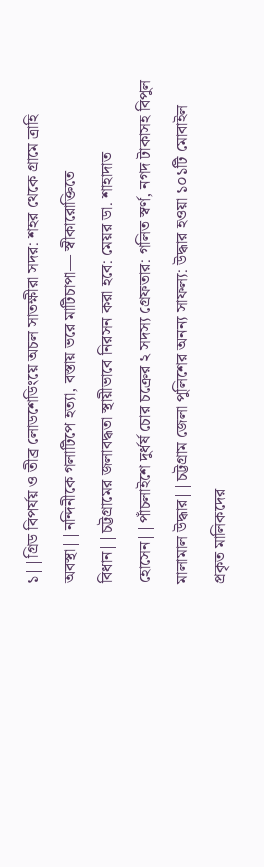১||গ্রিড বিপর্যয় ও তীব্র লোডশেডিংয়ে অচল সাতক্ষীরা সদর: শহর থেকে গ্রামে ত্রাহি অবস্থা||নন্দিনীকে গলাটিপে হত্যা, বস্তায় ভরে মাটিচাপা— স্বীকারোক্তিতে বিধান||চট্টগ্রামের জলাবদ্ধতা স্থায়ীভাবে নিরসন করা হবে: মেয়র ডা. শাহাদাত হোসেন||পাঁচলাইশে দুর্ধর্ষ চোর চক্রের ২ সদস্য গ্রেফতার: গলিত স্বর্ণ, নগদ টাকাসহ বিপুল মালামাল উদ্ধার||চট্টগ্রাম জেলা পুলিশের অনন্য সাফল্য: উদ্ধার হওয়া ১০১টি মোবাইল প্রকৃত মালিকদের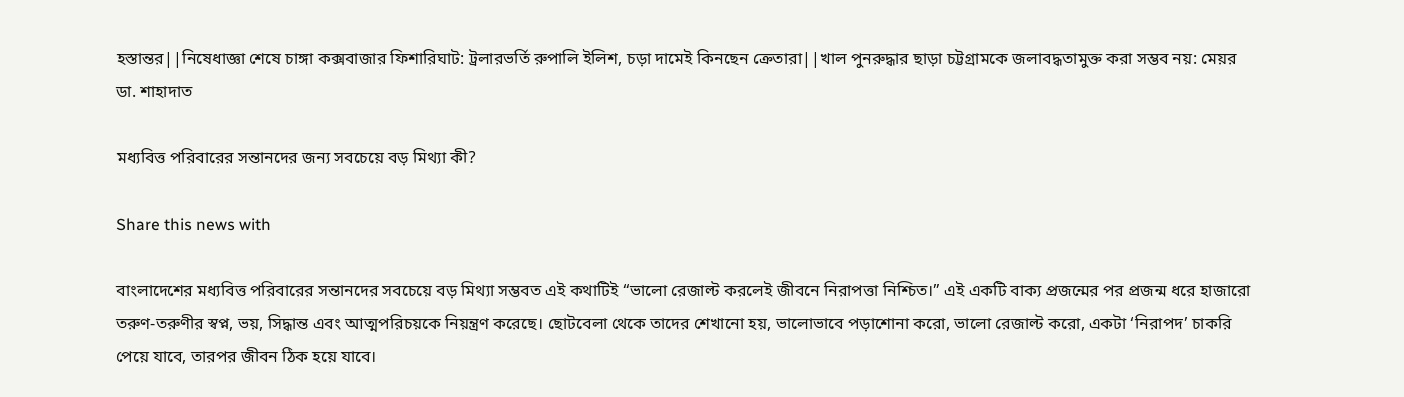হস্তান্তর||নিষেধাজ্ঞা শেষে চাঙ্গা কক্সবাজার ফিশারিঘাট: ট্রলারভর্তি রুপালি ইলিশ, চড়া দামেই কিনছেন ক্রেতারা||খাল পুনরুদ্ধার ছাড়া চট্টগ্রামকে জলাবদ্ধতামুক্ত করা সম্ভব নয়: মেয়র ডা. শাহাদাত

মধ্যবিত্ত পরিবারের সন্তানদের জন্য সবচেয়ে বড় মিথ্যা কী?

Share this news with

বাংলাদেশের মধ্যবিত্ত পরিবারের সন্তানদের সবচেয়ে বড় মিথ্যা সম্ভবত এই কথাটিই “ভালো রেজাল্ট করলেই জীবনে নিরাপত্তা নিশ্চিত।” এই একটি বাক্য প্রজন্মের পর প্রজন্ম ধরে হাজারো তরুণ-তরুণীর স্বপ্ন, ভয়, সিদ্ধান্ত এবং আত্মপরিচয়কে নিয়ন্ত্রণ করেছে। ছোটবেলা থেকে তাদের শেখানো হয়, ভালোভাবে পড়াশোনা করো, ভালো রেজাল্ট করো, একটা ‘নিরাপদ’ চাকরি পেয়ে যাবে, তারপর জীবন ঠিক হয়ে যাবে।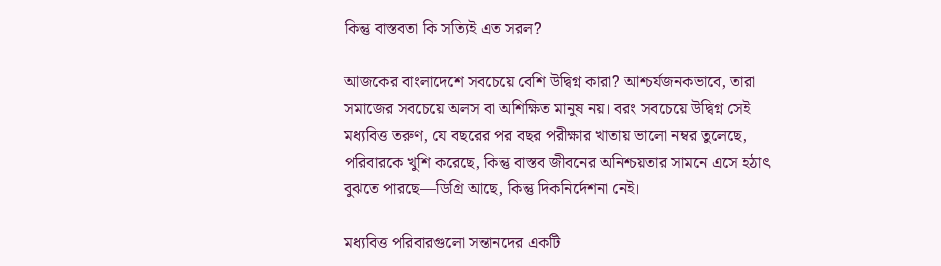কিন্তু বাস্তবতা কি সত্যিই এত সরল?

আজকের বাংলাদেশে সবচেয়ে বেশি উদ্বিগ্ন কারা? আশ্চর্যজনকভাবে, তারা সমাজের সবচেয়ে অলস বা অশিক্ষিত মানুষ নয়। বরং সবচেয়ে উদ্বিগ্ন সেই মধ্যবিত্ত তরুণ, যে বছরের পর বছর পরীক্ষার খাতায় ভালো নম্বর তুলেছে, পরিবারকে খুশি করেছে, কিন্তু বাস্তব জীবনের অনিশ্চয়তার সামনে এসে হঠাৎ বুঝতে পারছে—ডিগ্রি আছে, কিন্তু দিকনির্দেশনা নেই।

মধ্যবিত্ত পরিবারগুলো সন্তানদের একটি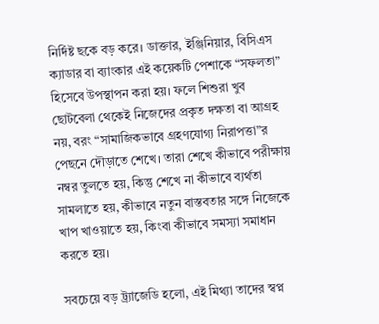নির্দিষ্ট ছকে বড় করে। ডাক্তার, ইঞ্জিনিয়ার, বিসিএস ক্যাডার বা ব্যাংকার এই কয়েকটি পেশাকে “সফলতা” হিসেবে উপস্থাপন করা হয়। ফলে শিশুরা খুব ছোটবেলা থেকেই নিজেদের প্রকৃত দক্ষতা বা আগ্রহ নয়, বরং “সামাজিকভাবে গ্রহণযোগ্য নিরাপত্তা”র পেছনে দৌড়াতে শেখে। তারা শেখে কীভাবে পরীক্ষায় নম্বর তুলতে হয়, কিন্তু শেখে না কীভাবে ব্যর্থতা সামলাতে হয়, কীভাবে নতুন বাস্তবতার সঙ্গে নিজেকে খাপ খাওয়াতে হয়, কিংবা কীভাবে সমস্যা সমাধান করতে হয়।

সবচেয়ে বড় ট্র্যাজেডি হলো, এই মিথ্যা তাদের স্বপ্ন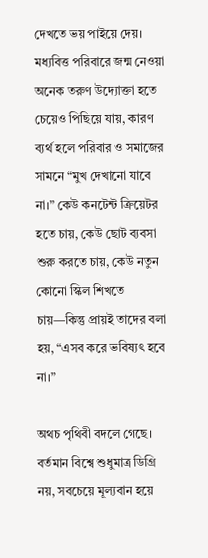দেখতে ভয় পাইয়ে দেয়। মধ্যবিত্ত পরিবারে জন্ম নেওয়া অনেক তরুণ উদ্যোক্তা হতে চেয়েও পিছিয়ে যায়, কারণ ব্যর্থ হলে পরিবার ও সমাজের সামনে “মুখ দেখানো যাবে না।” কেউ কনটেন্ট ক্রিয়েটর হতে চায়, কেউ ছোট ব্যবসা শুরু করতে চায়, কেউ নতুন কোনো স্কিল শিখতে চায়—কিন্তু প্রায়ই তাদের বলা হয়, “এসব করে ভবিষ্যৎ হবে না।”

অথচ পৃথিবী বদলে গেছে। বর্তমান বিশ্বে শুধুমাত্র ডিগ্রি নয়, সবচেয়ে মূল্যবান হয়ে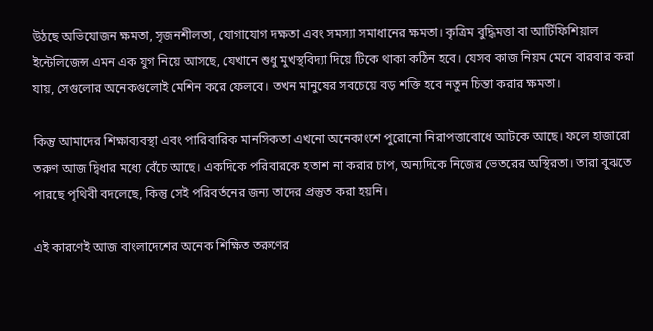উঠছে অভিযোজন ক্ষমতা, সৃজনশীলতা, যোগাযোগ দক্ষতা এবং সমস্যা সমাধানের ক্ষমতা। কৃত্রিম বুদ্ধিমত্তা বা আর্টিফিশিয়াল ইন্টেলিজেন্স এমন এক যুগ নিয়ে আসছে, যেখানে শুধু মুখস্থবিদ্যা দিয়ে টিকে থাকা কঠিন হবে। যেসব কাজ নিয়ম মেনে বারবার করা যায়, সেগুলোর অনেকগুলোই মেশিন করে ফেলবে। তখন মানুষের সবচেয়ে বড় শক্তি হবে নতুন চিন্তা করার ক্ষমতা।

কিন্তু আমাদের শিক্ষাব্যবস্থা এবং পারিবারিক মানসিকতা এখনো অনেকাংশে পুরোনো নিরাপত্তাবোধে আটকে আছে। ফলে হাজারো তরুণ আজ দ্বিধার মধ্যে বেঁচে আছে। একদিকে পরিবারকে হতাশ না করার চাপ, অন্যদিকে নিজের ভেতরের অস্থিরতা। তারা বুঝতে পারছে পৃথিবী বদলেছে, কিন্তু সেই পরিবর্তনের জন্য তাদের প্রস্তুত করা হয়নি।

এই কারণেই আজ বাংলাদেশের অনেক শিক্ষিত তরুণের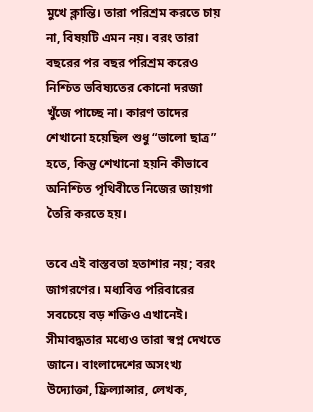মুখে ক্লান্তি। তারা পরিশ্রম করতে চায় না, বিষয়টি এমন নয়। বরং তারা বছরের পর বছর পরিশ্রম করেও নিশ্চিত ভবিষ্যতের কোনো দরজা খুঁজে পাচ্ছে না। কারণ তাদের শেখানো হয়েছিল শুধু “ভালো ছাত্র” হতে, কিন্তু শেখানো হয়নি কীভাবে অনিশ্চিত পৃথিবীতে নিজের জায়গা তৈরি করতে হয়।

তবে এই বাস্তবতা হতাশার নয়; বরং জাগরণের। মধ্যবিত্ত পরিবারের সবচেয়ে বড় শক্তিও এখানেই। সীমাবদ্ধতার মধ্যেও তারা স্বপ্ন দেখতে জানে। বাংলাদেশের অসংখ্য উদ্যোক্তা, ফ্রিল্যান্সার, লেখক,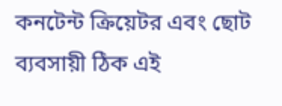কনটেন্ট ক্রিয়েটর এবং ছোট ব্যবসায়ী ঠিক এই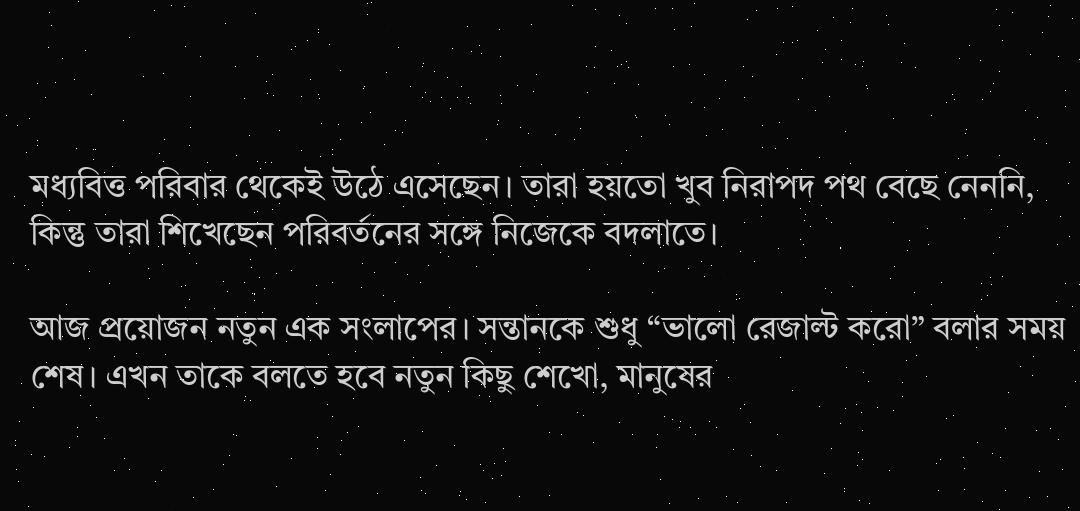মধ্যবিত্ত পরিবার থেকেই উঠে এসেছেন। তারা হয়তো খুব নিরাপদ পথ বেছে নেননি, কিন্তু তারা শিখেছেন পরিবর্তনের সঙ্গে নিজেকে বদলাতে।

আজ প্রয়োজন নতুন এক সংলাপের। সন্তানকে শুধু “ভালো রেজাল্ট করো” বলার সময় শেষ। এখন তাকে বলতে হবে নতুন কিছু শেখো, মানুষের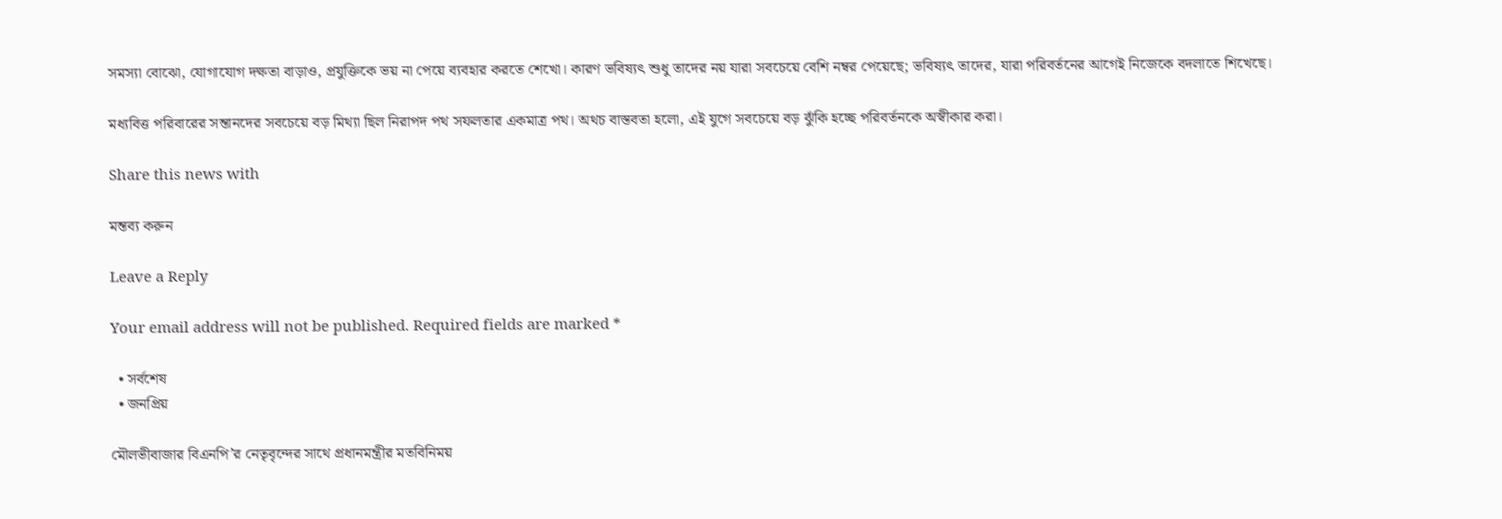সমস্যা বোঝো, যোগাযোগ দক্ষতা বাড়াও, প্রযুক্তিকে ভয় না পেয়ে ব্যবহার করতে শেখো। কারণ ভবিষ্যৎ শুধু তাদের নয় যারা সবচেয়ে বেশি নম্বর পেয়েছে; ভবিষ্যৎ তাদের, যারা পরিবর্তনের আগেই নিজেকে বদলাতে শিখেছে।

মধ্যবিত্ত পরিবারের সন্তানদের সবচেয়ে বড় মিথ্যা ছিল নিরাপদ পথ সফলতার একমাত্র পথ। অথচ বাস্তবতা হলো, এই যুগে সবচেয়ে বড় ঝুঁকি হচ্ছে পরিবর্তনকে অস্বীকার করা।

Share this news with

মন্তব্য করুন

Leave a Reply

Your email address will not be published. Required fields are marked *

  • সর্বশেষ
  • জনপ্রিয়

মৌলভীবাজার বিএনপি’র নেতৃবৃন্দের সাথে প্রধানমন্ত্রীর মতবিনিময়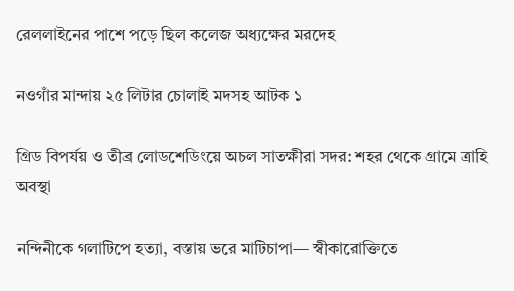রেললাইনের পাশে পড়ে ছিল কলেজ অধ্যক্ষের মরদেহ

নওগাঁর মান্দায় ২৫ লিটার চোলাই মদসহ আটক ১

গ্রিড বিপর্যয় ও তীব্র লোডশেডিংয়ে অচল সাতক্ষীরা সদর: শহর থেকে গ্রামে ত্রাহি অবস্থা

নন্দিনীকে গলাটিপে হত্যা, বস্তায় ভরে মাটিচাপা— স্বীকারোক্তিতে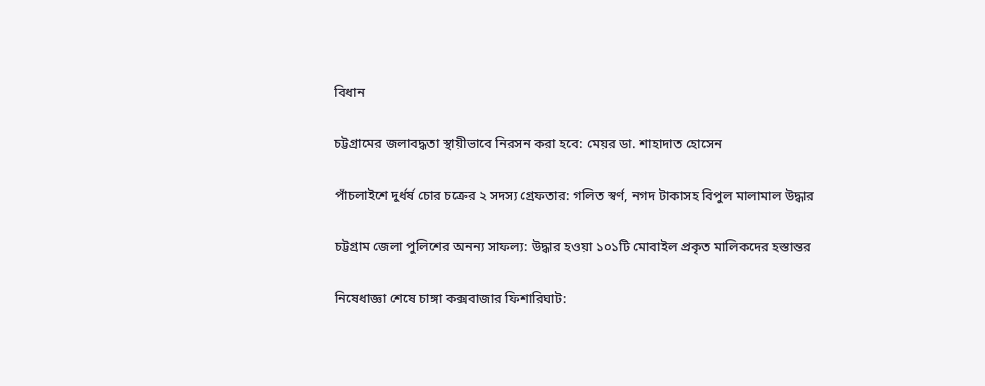বিধান

চট্টগ্রামের জলাবদ্ধতা স্থায়ীভাবে নিরসন করা হবে: মেয়র ডা. শাহাদাত হোসেন

পাঁচলাইশে দুর্ধর্ষ চোর চক্রের ২ সদস্য গ্রেফতার: গলিত স্বর্ণ, নগদ টাকাসহ বিপুল মালামাল উদ্ধার

চট্টগ্রাম জেলা পুলিশের অনন্য সাফল্য: উদ্ধার হওয়া ১০১টি মোবাইল প্রকৃত মালিকদের হস্তান্তর

নিষেধাজ্ঞা শেষে চাঙ্গা কক্সবাজার ফিশারিঘাট: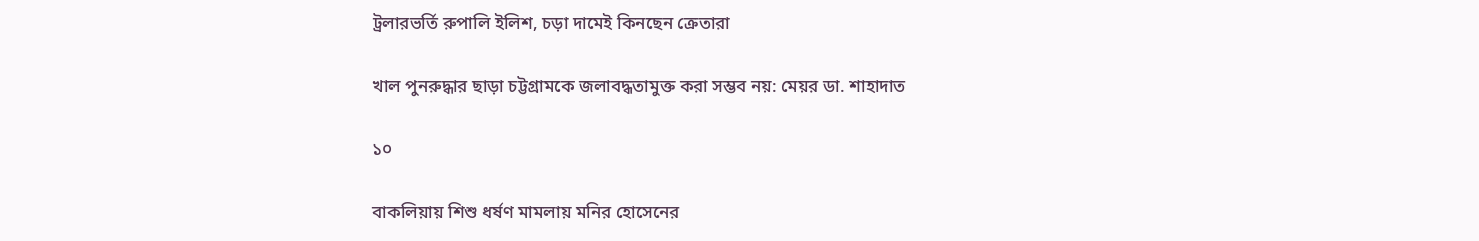ট্রলারভর্তি রুপালি ইলিশ, চড়া দামেই কিনছেন ক্রেতারা

খাল পুনরুদ্ধার ছাড়া চট্টগ্রামকে জলাবদ্ধতামুক্ত করা সম্ভব নয়: মেয়র ডা. শাহাদাত

১০

বাকলিয়ায় শিশু ধর্ষণ মামলায় মনির হোসেনের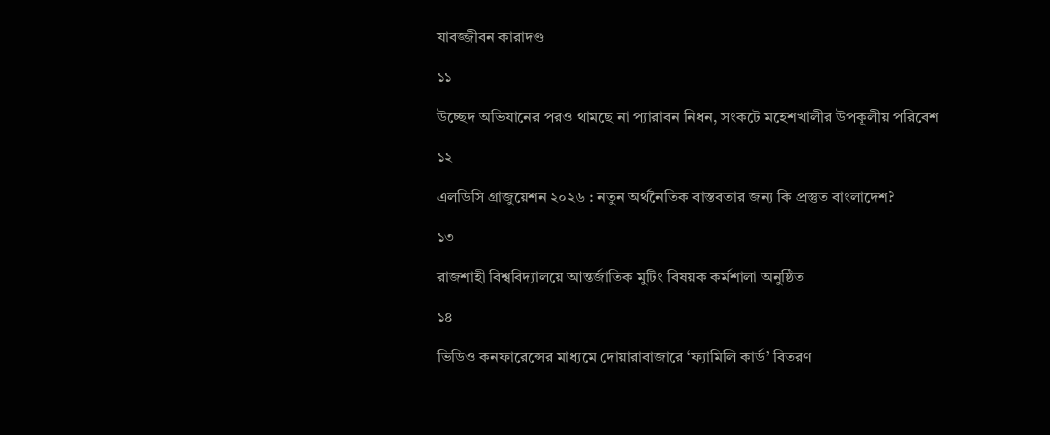যাবজ্জীবন কারাদণ্ড

১১

উচ্ছেদ অভিযানের পরও থামছে না প্যারাবন নিধন, সংকটে মহেশখালীর উপকূলীয় পরিবেশ

১২

এলডিসি গ্রাজুয়েশন ২০২৬ : নতুন অর্থনৈতিক বাস্তবতার জন্য কি প্রস্তুত বাংলাদেশ?

১৩

রাজশাহী বিশ্ববিদ্যালয়ে আন্তর্জাতিক মুটিং বিষয়ক কর্মশালা অনুষ্ঠিত

১৪

ভিডিও কনফারেন্সের মাধ্যমে দোয়ারাবাজারে ‘ফ্যামিলি কার্ড’ বিতরণ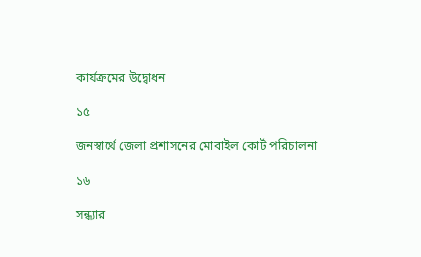কার্যক্রমের উদ্বোধন

১৫

জনস্বার্থে জেলা প্রশাসনের মোবাইল কোর্ট পরিচালনা

১৬

সন্ধ্যার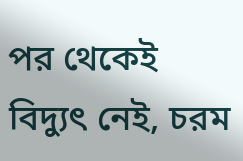পর থেকেই বিদ্যুৎ নেই, চরম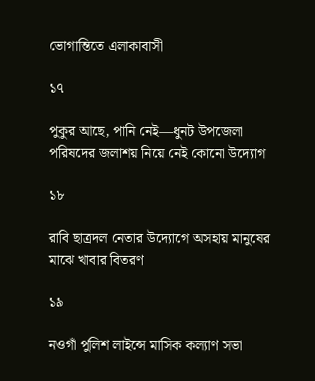ভোগান্তিতে এলাকাবাসী

১৭

পুকুর আছে, পানি নেই—ধুনট উপজেলা পরিষদের জলাশয় নিয়ে নেই কোনো উদ্যোগ

১৮

রাবি ছাত্রদল নেতার উদ্যোগে অসহায় মানুষের মাঝে খাবার বিতরণ

১৯

নওগাঁ পুলিশ লাইন্সে মাসিক কল্যাণ সভা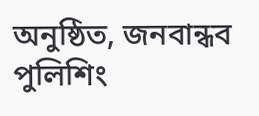অনুষ্ঠিত, জনবান্ধব পুলিশিং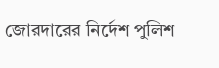জোরদারের নির্দেশ পুলিশ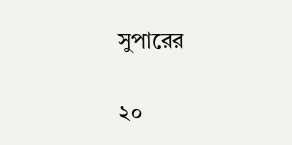সুপারের

২০